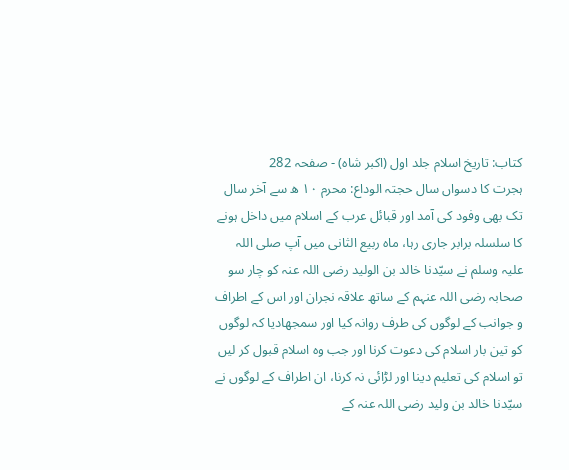کتاب: تاریخ اسلام جلد اول (اکبر شاہ) - صفحہ 282
ہجرت کا دسواں سال حجتہ الوداع: محرم ۱۰ ھ سے آخر سال تک بھی وفود کی آمد اور قبائل عرب کے اسلام میں داخل ہونے کا سلسلہ برابر جاری رہا، ماہ ربیع الثانی میں آپ صلی اللہ علیہ وسلم نے سیّدنا خالد بن الولید رضی اللہ عنہ کو چار سو صحابہ رضی اللہ عنہم کے ساتھ علاقہ نجران اور اس کے اطراف و جوانب کے لوگوں کی طرف روانہ کیا اور سمجھادیا کہ لوگوں کو تین بار اسلام کی دعوت کرنا اور جب وہ اسلام قبول کر لیں تو اسلام کی تعلیم دینا اور لڑائی نہ کرنا، ان اطراف کے لوگوں نے سیّدنا خالد بن ولید رضی اللہ عنہ کے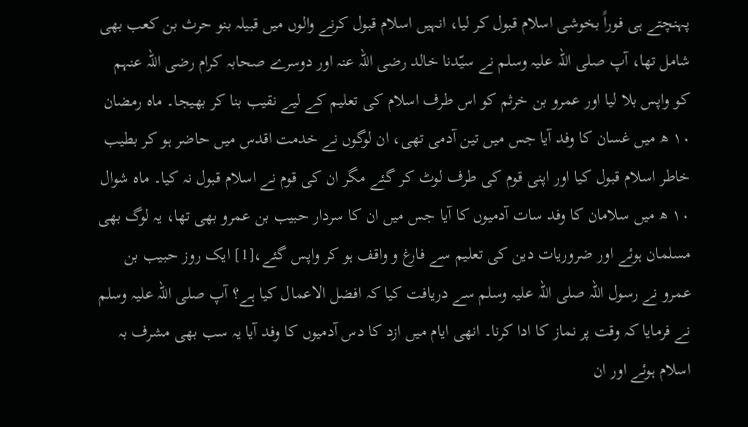پہنچتے ہی فوراً بخوشی اسلام قبول کر لیا، انہیں اسلام قبول کرنے والوں میں قبیلہ بنو حرث بن کعب بھی شامل تھا، آپ صلی اللہ علیہ وسلم نے سیّدنا خالد رضی اللہ عنہ اور دوسرے صحابہ کرام رضی اللہ عنہم کو واپس بلا لیا اور عمرو بن خرثم کو اس طرف اسلام کی تعلیم کے لیے نقیب بنا کر بھیجا۔ ماہ رمضان ۱۰ ھ میں غسان کا وفد آیا جس میں تین آدمی تھی، ان لوگوں نے خدمت اقدس میں حاضر ہو کر بطیب خاطر اسلام قبول کیا اور اپنی قوم کی طرف لوٹ کر گئے مگر ان کی قوم نے اسلام قبول نہ کیا۔ ماہ شوال ۱۰ ھ میں سلامان کا وفد سات آدمیوں کا آیا جس میں ان کا سردار حبیب بن عمرو بھی تھا، یہ لوگ بھی مسلمان ہوئے اور ضروریات دین کی تعلیم سے فارغ و واقف ہو کر واپس گئے،[1] ایک روز حبیب بن عمرو نے رسول اللہ صلی اللہ علیہ وسلم سے دریافت کیا کہ افضل الاعمال کیا ہے؟ آپ صلی اللہ علیہ وسلم نے فرمایا کہ وقت پر نماز کا ادا کرنا۔ انھی ایام میں ازد کا دس آدمیوں کا وفد آیا یہ سب بھی مشرف بہ اسلام ہوئے اور ان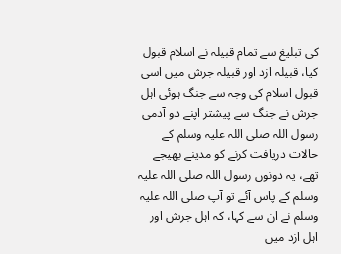کی تبلیغ سے تمام قبیلہ نے اسلام قبول کیا، قبیلہ ازد اور قبیلہ جرش میں اسی قبول اسلام کی وجہ سے جنگ ہوئی اہل جرش نے جنگ سے پیشتر اپنے دو آدمی رسول اللہ صلی اللہ علیہ وسلم کے حالات دریافت کرنے کو مدینے بھیجے تھے، یہ دونوں رسول اللہ صلی اللہ علیہ وسلم کے پاس آئے تو آپ صلی اللہ علیہ وسلم نے ان سے کہا، کہ اہل جرش اور اہل ازد میں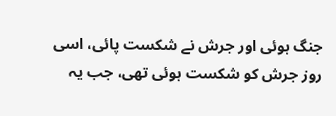جنگ ہوئی اور جرش نے شکست پائی، اسی روز جرش کو شکست ہوئی تھی، جب یہ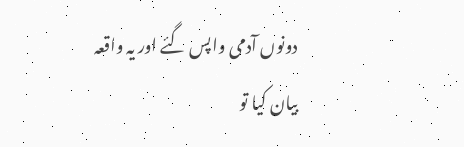دونوں آدمی واپس گئے اور یہ واقعہ بیان کیا تو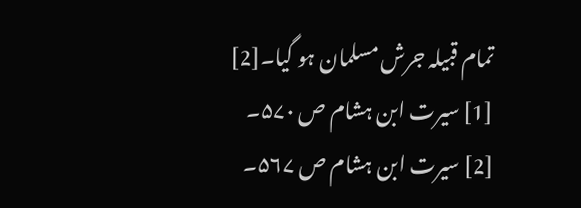تمام قبیلہ جرش مسلمان ہو گیا۔[2]
[1] سیرت ابن ہشام ص ۵۷۰۔ [2] سیرت ابن ہشام ص ۵۶۷۔